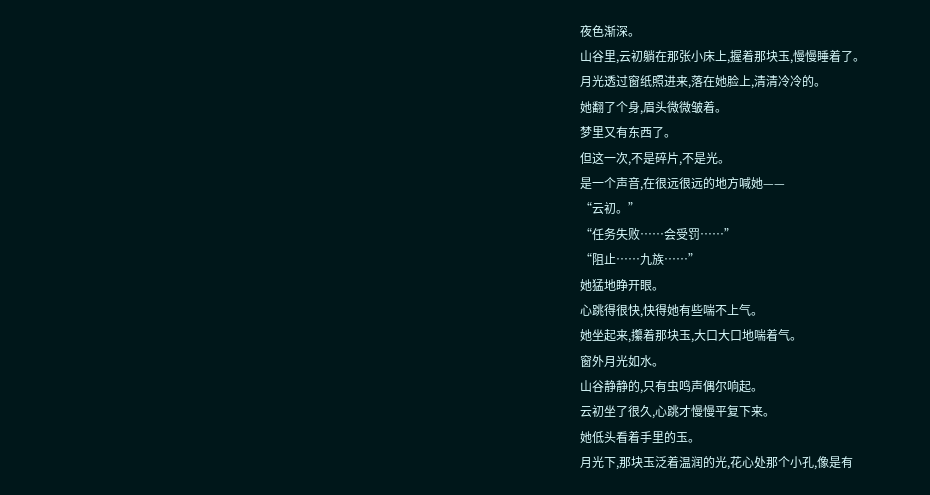夜色渐深。
山谷里,云初躺在那张小床上,握着那块玉,慢慢睡着了。
月光透过窗纸照进来,落在她脸上,清清冷冷的。
她翻了个身,眉头微微皱着。
梦里又有东西了。
但这一次,不是碎片,不是光。
是一个声音,在很远很远的地方喊她——
“云初。”
“任务失败……会受罚……”
“阻止……九族……”
她猛地睁开眼。
心跳得很快,快得她有些喘不上气。
她坐起来,攥着那块玉,大口大口地喘着气。
窗外月光如水。
山谷静静的,只有虫鸣声偶尔响起。
云初坐了很久,心跳才慢慢平复下来。
她低头看着手里的玉。
月光下,那块玉泛着温润的光,花心处那个小孔,像是有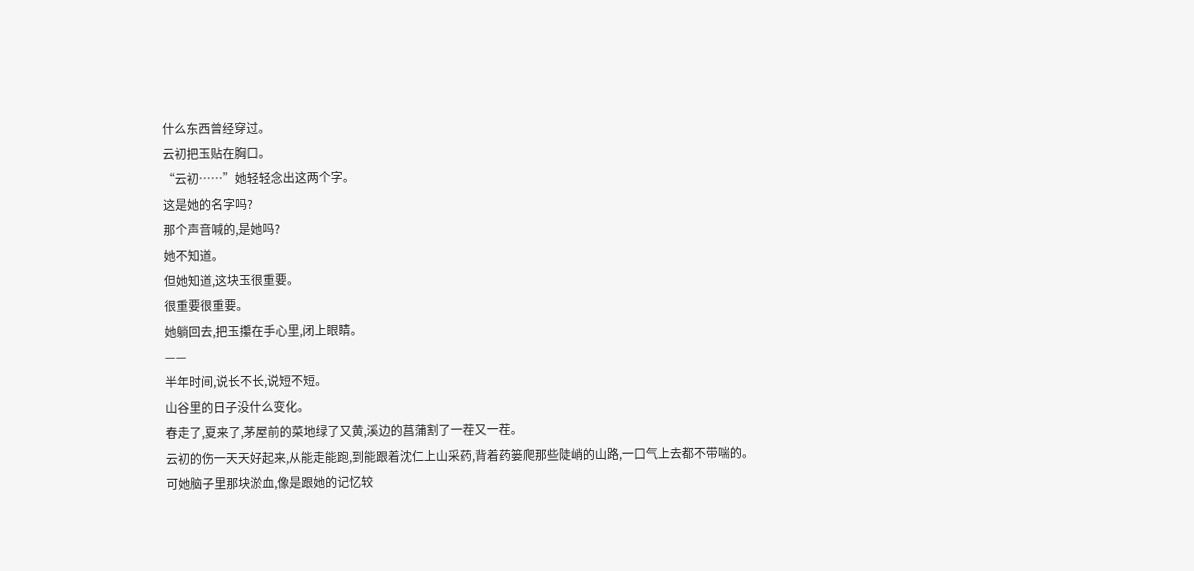什么东西曾经穿过。
云初把玉贴在胸口。
“云初……”她轻轻念出这两个字。
这是她的名字吗?
那个声音喊的,是她吗?
她不知道。
但她知道,这块玉很重要。
很重要很重要。
她躺回去,把玉攥在手心里,闭上眼睛。
——
半年时间,说长不长,说短不短。
山谷里的日子没什么变化。
春走了,夏来了,茅屋前的菜地绿了又黄,溪边的菖蒲割了一茬又一茬。
云初的伤一天天好起来,从能走能跑,到能跟着沈仁上山采药,背着药篓爬那些陡峭的山路,一口气上去都不带喘的。
可她脑子里那块淤血,像是跟她的记忆较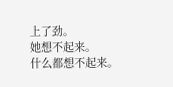上了劲。
她想不起来。
什么都想不起来。